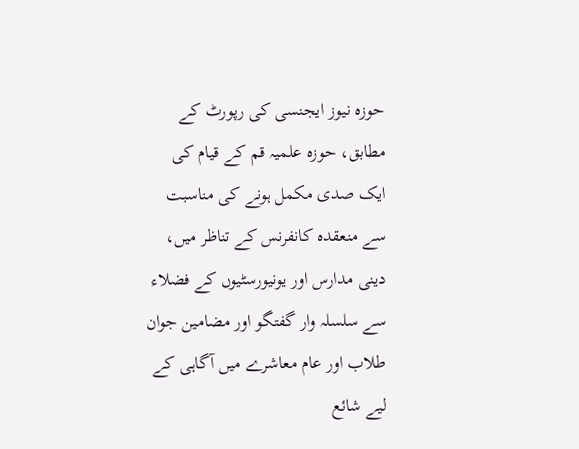حوزہ نیوز ایجنسی کی رپورٹ کے مطابق، حوزہ علمیہ قم کے قیام کی ایک صدی مکمل ہونے کی مناسبت سے منعقدہ کانفرنس کے تناظر میں، دینی مدارس اور یونیورسٹیوں کے فضلاء سے سلسلہ وار گفتگو اور مضامین جوان طلاب اور عام معاشرے میں آگاہی کے لیے شائع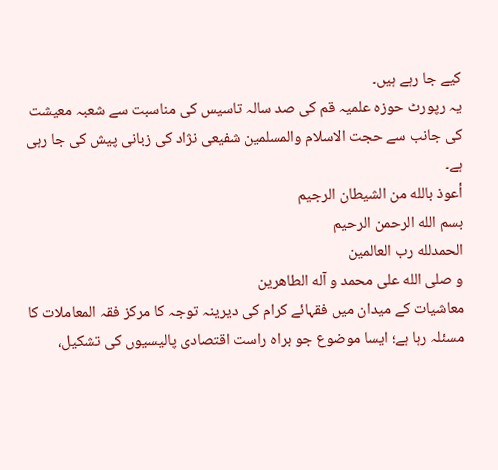کیے جا رہے ہیں۔
یہ رپورٹ حوزہ علمیہ قم کی صد سالہ تاسیس کی مناسبت سے شعبہ معیشت کی جانب سے حجت الاسلام والمسلمین شفیعی نژاد کی زبانی پیش کی جا رہی ہے۔
أعوذ بالله من الشیطان الرجیم
بسم الله الرحمن الرحیم
الحمدلله رب العالمین
و صلی الله علی محمد و آله الطاهرین
معاشیات کے میدان میں فقہائے کرام کی دیرینہ توجہ کا مرکز فقہ المعاملات کا مسئلہ رہا ہے؛ ایسا موضوع جو براہ راست اقتصادی پالیسیوں کی تشکیل،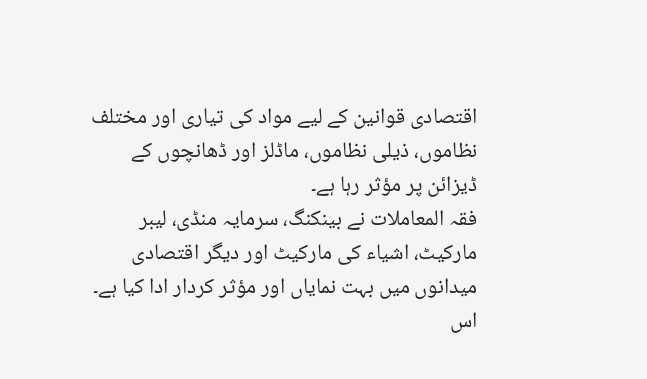اقتصادی قوانین کے لیے مواد کی تیاری اور مختلف نظاموں، ذیلی نظاموں، ماڈلز اور ڈھانچوں کے ڈیزائن پر مؤثر رہا ہے۔
فقہ المعاملات نے بینکنگ، سرمایہ منڈی، لیبر مارکیٹ، اشیاء کی مارکیٹ اور دیگر اقتصادی میدانوں میں بہت نمایاں اور مؤثر کردار ادا کیا ہے۔ اس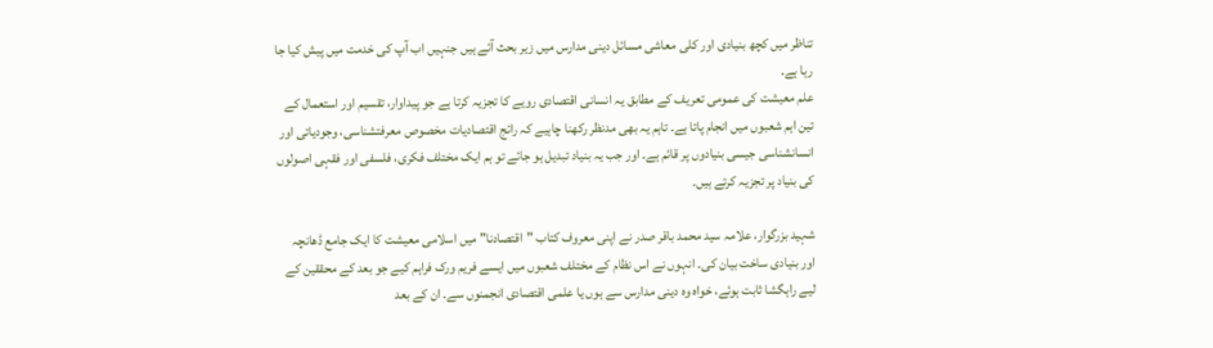تناظر میں کچھ بنیادی اور کلی معاشی مسائل دینی مدارس میں زیر بحث آئے ہیں جنہیں اب آپ کی خدمت میں پیش کیا جا رہا ہے۔
علم معیشت کی عمومی تعریف کے مطابق یہ انسانی اقتصادی رویے کا تجزیہ کرتا ہے جو پیداوار، تقسیم اور استعمال کے تین اہم شعبوں میں انجام پاتا ہے۔ تاہم یہ بھی مدنظر رکھنا چاہیے کہ رائج اقتصادیات مخصوص معرفتشناسی، وجودیاتی اور انسانشناسی جیسی بنیادوں پر قائم ہے۔ اور جب یہ بنیاد تبدیل ہو جائے تو ہم ایک مختلف فکری، فلسفی اور فقہی اصولوں کی بنیاد پر تجزیہ کرتے ہیں۔

شہید بزرگوار، علامہ سید محمد باقر صدر نے اپنی معروف کتاب "اقتصادنا" میں اسلامی معیشت کا ایک جامع ڈھانچہ اور بنیادی ساخت بیان کی۔ انہوں نے اس نظام کے مختلف شعبوں میں ایسے فریم ورک فراہم کیے جو بعد کے محققین کے لیے راہگشا ثابت ہوئے، خواہ وہ دینی مدارس سے ہوں یا علمی اقتصادی انجمنوں سے۔ ان کے بعد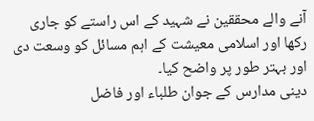آنے والے محققین نے شہید کے اس راستے کو جاری رکھا اور اسلامی معیشت کے اہم مسائل کو وسعت دی اور بہتر طور پر واضح کیا۔
دینی مدارس کے جوان طلباء اور فاضل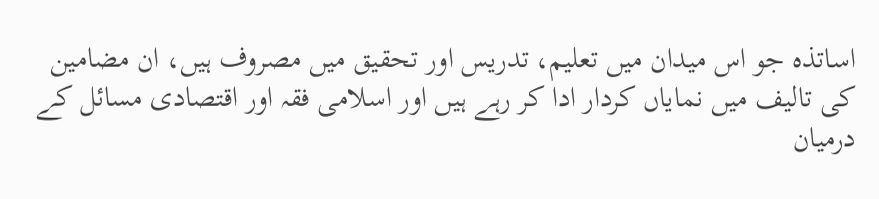اساتذہ جو اس میدان میں تعلیم، تدریس اور تحقیق میں مصروف ہیں، ان مضامین کی تالیف میں نمایاں کردار ادا کر رہے ہیں اور اسلامی فقہ اور اقتصادی مسائل کے درمیان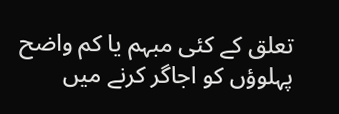تعلق کے کئی مبہم یا کم واضح پہلوؤں کو اجاگر کرنے میں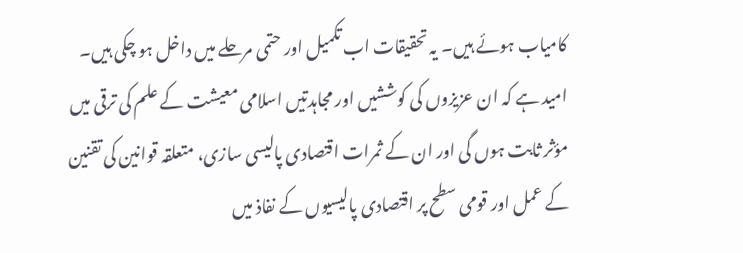کامیاب ہوئے ہیں۔ یہ تحقیقات اب تکمیل اور حتمی مرحلے میں داخل ہو چکی ہیں۔
امید ہے کہ ان عزیزوں کی کوششیں اور مجاہدتیں اسلامی معیشت کے علم کی ترقی میں مؤثر ثابت ہوں گی اور ان کے ثمرات اقتصادی پالیسی سازی، متعلقہ قوانین کی تقنین کے عمل اور قومی سطح پر اقتصادی پالیسیوں کے نفاذ میں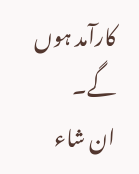کارآمد ہوں گے۔
ان شاء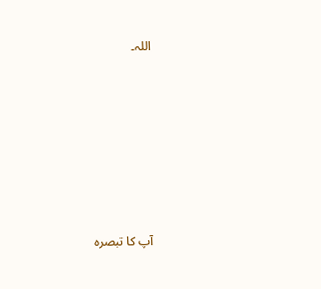اللہ۔









آپ کا تبصرہ